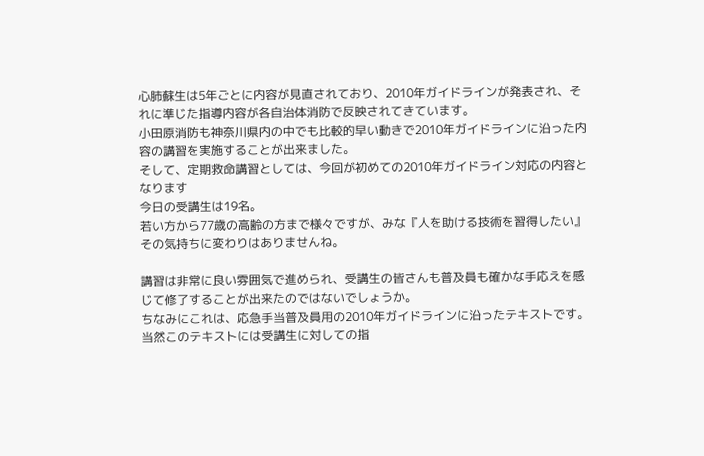心肺蘇生は5年ごとに内容が見直されており、2010年ガイドラインが発表され、それに準じた指導内容が各自治体消防で反映されてきています。
小田原消防も神奈川県内の中でも比較的早い動きで2010年ガイドラインに沿った内容の講習を実施することが出来ました。
そして、定期救命講習としては、今回が初めての2010年ガイドライン対応の内容となります
今日の受講生は19名。
若い方から77歳の高齢の方まで様々ですが、みな『人を助ける技術を習得したい』その気持ちに変わりはありませんね。

講習は非常に良い雰囲気で進められ、受講生の皆さんも普及員も確かな手応えを感じて修了することが出来たのではないでしょうか。
ちなみにこれは、応急手当普及員用の2010年ガイドラインに沿ったテキストです。
当然このテキストには受講生に対しての指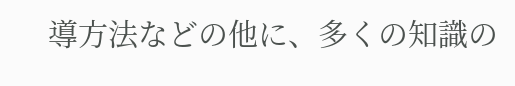導方法などの他に、多くの知識の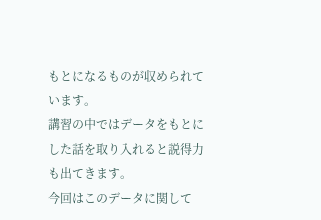もとになるものが収められています。
講習の中ではデータをもとにした話を取り入れると説得力も出てきます。
今回はこのデータに関して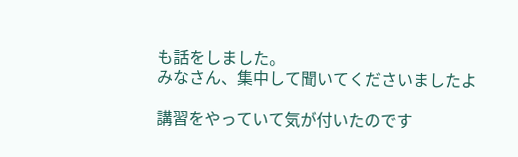も話をしました。
みなさん、集中して聞いてくださいましたよ

講習をやっていて気が付いたのです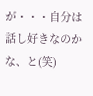が・・・自分は話し好きなのかな、と(笑)